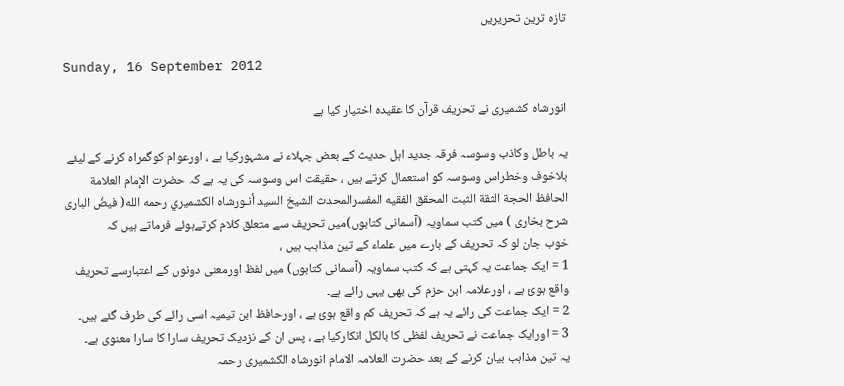تازہ ترین تحریریں

Sunday, 16 September 2012

انورشاه کشمیری نے تحریف قرآن کا عقیده اختیار کیا ہے

یہ باطل وکاذب وسوسہ فرقہ جدید اہل حدیث کے بعض جہلاء نے مشہورکیا ہے ، اورعوام کوگمراه کرنے کے لیئے بلاخوف وخطراس وسوسہ کو استعمال کرتے ہیں ، حقیقت اس وسوسہ کی یہ ہے کہ حضرت الإمام العلامة الحافظ الحجة الثقة الثبت المحقق الفقيه المفسرالمحدث الشيخ السيد أنـورشاه الكشميري رحمه الله( فیضُ الباری شرح بخاری ) میں کتب سماویہ (آسمانی کتابوں)میں تحریف سے متعلق کلام کرتےہوئے فرماتے ہیں کہ
خوب جان لو کہ تحریف کے بارے میں علماء کے تین مذاہب ہیں ،
1 = ایک جماعت یہ کہتی ہے کہ کتب سماویہ (آسمانی کتابوں) میں لفظ اورمعنی دونوں کے اعتبارسے تحریف واقع ہوئ ہے ، اورعلامہ ابن حزم کی بهی یہی رائے ہے۔
2 = ایک جماعت کی رائے یہ ہے کہ تحریف کم واقع ہوئ ہے ، اورحافظ ابن تیمیہ اسی رائے کی طرف گئے ہیں۔
3 = اورایک جماعت نے تحریف لفظی کا بالکل انکارکیا ہے ، پس ان کے نزدیک تحریف سارا کا سارا معنوی ہے۔
یہ تین مذاہب بیان کرنے کے بعد حضرت العلامہ الامام انورشاه الکشمیری رحمہ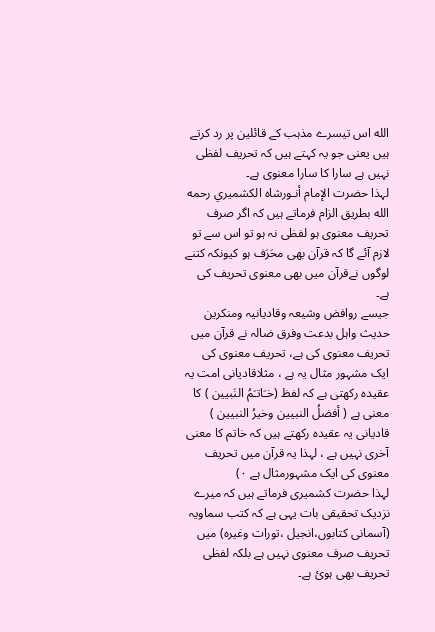الله اس تیسرے مذہب کے قائلین پر رد کرتے ہیں یعنی جو یہ کہتے ہیں کہ تحریف لفظی نہیں ہے سارا کا سارا معنوی ہے۔
لہذا حضرت الإمام أنـورشاه الكشميري رحمه الله بطریق الزام فرماتے ہیں کہ اگر صرف تحریف معنوی ہو لفظی نہ ہو تو اس سے تو لازم آئے گا کہ قرآن بهی محَرَف ہو کیونکہ کتنے لوگوں نےقرآن میں بهی معنوی تحریف کی ہے۔
جیسے روافض وشیعہ وقادیانیہ ومنکرین حدیث واہل بدعت وفرق ضالہ نے قرآن میں تحریف معنوی کی ہے، تحریف معنوی کی ایک مشہور مثال یہ ہے ، مثلاقادیانی امت یہ عقیده رکهتی ہے کہ لفظ (خـَاتـَمُ النَبيين ) کا معنی ہے ( أفضلُ النبيين وخيرُ النبيين ) قادیانی یہ عقیده رکهتے ہیں کہ خاتم کا معنی آخری نہیں ہے ، لہذا یہ قرآن میں تحریف معنوی کی ایک مشہورمثال ہے ۰)
لہذا حضرت کشمیری فرماتے ہیں کہ میرے نزدیک تحقیقی بات یہی ہے کہ کتب سماویہ (آسمانی کتابوں،انجیل ،تورات وغیره) میں تحریف صرف معنوی نہیں ہے بلکہ لفظی تحریف بهی ہوئ ہے۔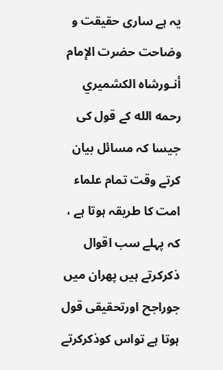یہ ہے ساری حقیقت و وضاحت حضرت الإمام أنـورشاه الكشميري رحمه الله کے قول کی جیسا کہ مسائل بیان کرتے وقت تمام علماء امت کا طریقہ ہوتا ہے ، کہ پہلے سب اقوال ذکرکرتے ہیں پهران میں جوراجح اورتحقیقی قول ہوتا ہے تواس کوذکرکرتے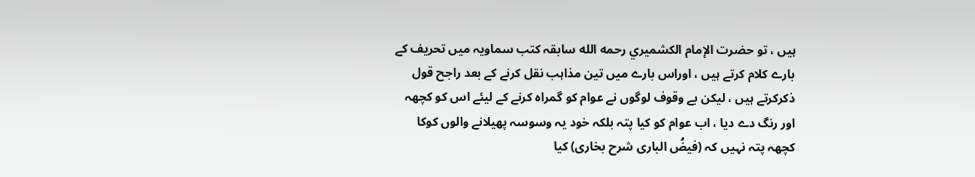ہیں ، تو حضرت الإمام الكشميري رحمه الله سابقہ کتب سماویہ میں تحریف کے بارے کلام کرتے ہیں ، اوراس بارے میں تین مذاہب نقل کرنے کے بعد راجح قول ذکرکرتے ہیں ، لیکن بے وقوف لوگوں نے عوام کو گمراه کرنے کے لیئے اس کو کچهہ اور رنگ دے دیا ، اب عوام کو کیا پتہ بلکہ خود یہ وسوسہ پهیلانے والوں کوکا کچهہ پتہ نہیں کہ (فیضُ الباری شرح بخاری) کیا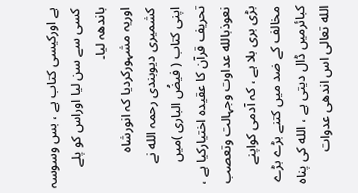ہے اورکیسی کتاب ہے ، بس وسوسہ کسی سے سن لیا اوراس کو پلے باندهہ لیا۔
اوریہ مشہورکردیا کہ انورشاه کشمیری دیوبندی رحمہ الله نے اپنی کتاب ( فیضُ الباری )میں تحریف قرآن کا عقيده اختياركيا ہے ، نعوذبالله عداوت وجہالت وتعصب بڑی بری بلا ہے ، کہ آدمی کواپنے مخالف کے ضد میں کتنے بڑے بڑے کبائرمیں ڈال دیتی ہے ، الله کی پناه الله تعالی اس اندهی عدوات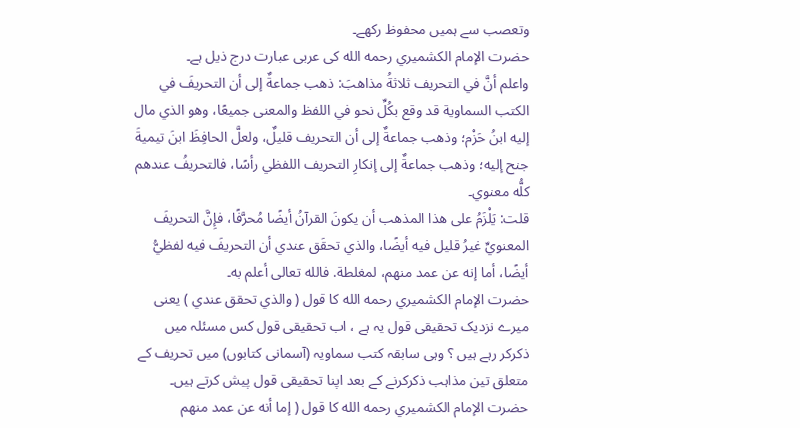وتعصب سے ہمیں محفوظ رکهے۔
حضرت الإمام الكشميري رحمه الله کی عربی عبارت درج ذیل ہے۔
واعلم أنَّ في التحريف ثلاثةُ مذاهبَ: ذهب جماعةٌ إلى أن التحريفَ في الكتب السماوية قد وقع بكُلِّ نحو في اللفظ والمعنى جميعًا، وهو الذي مال إليه ابنُ حَزْم؛ وذهب جماعةٌ إلى أن التحريف قليلٌ، ولعلَّ الحافِظَ ابنَ تيميةَ جنح إليه؛ وذهب جماعةٌ إلى إنكارِ التحريف اللفظي رأسًا، فالتحريفُ عندهم كلُّه معنوي۔
قلت: يَلْزَمُ على هذا المذهب أن يكونَ القرآنُ أيضًا مُحرَّفًا، فإِنَّ التحريفَ المعنويِّ غيرُ قليل فيه أيضًا، والذي تحقَق عندي أن التحريفَ فيه لفظيُّ أيضًا، أما إنه عن عمد منهم، لمغلطة. فالله تعالى أعلم به۔
حضرت الإمام الكشميري رحمه الله کا قول ( والذي تحقق عندي ) یعنی میرے نزدیک تحقیقی قول یہ ہے ، اب تحقیقی قول کس مسئلہ میں ذکرکر رہے ہیں ؟ وہی سابقہ کتب سماویہ (آسمانی کتابوں) میں تحریف کے متعلق تین مذاہب ذکرکرنے کے بعد اپنا تحقیقی قول پیش کرتے ہیں۔
حضرت الإمام الكشميري رحمه الله کا قول ( إما أنه عن عمد منهم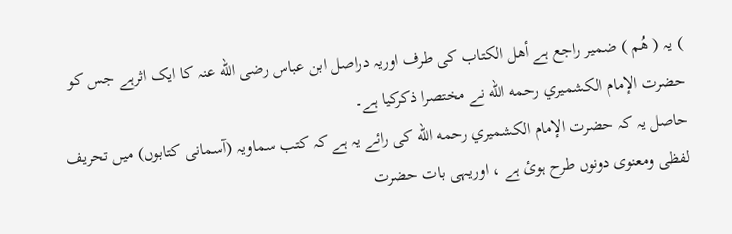) یہ ( هُم ) ضمیر راجع ہے أهل الكتاب کی طرف اوریہ دراصل ابن عباس رضی الله عنہ کا ایک اثرہے جس کو حضرت الإمام الكشميري رحمه الله نے مختصرا ذکرکیا ہے۔
حاصل یہ کہ حضرت الإمام الكشميري رحمه الله کی رائے یہ ہے کہ کتب سماویہ (آسمانی کتابوں) میں تحریف لفظی ومعنوی دونوں طرح ہوئ ہے ، اوریہی بات حضرت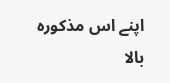اپنے اس مذکوره بالا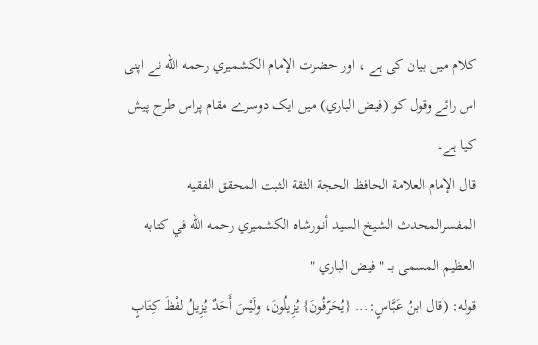کلام میں بیان کی ہے ، اور حضرت الإمام الكشميري رحمه الله نے اپنی اس رائے وقول کو (فيض الباري) میں ایک دوسرے مقام پراس طرح پیش کیا ہے۔
قال الإمام العلامة الحافظ الحجة الثقة الثبت المحقق الفقيه المفسرالمحدث الشيخ السيد أنـورشاه الكشميري رحمه الله في كتابه العظيم المسمى بــ " فيض الباري "
قوله: (قال ابنُ عَبَّاسٍ:... {يُحَرّفُونَ} يُزِيلُونَ، ولَيْسَ أَحَدٌ يُزِيلُ لفْظَ كِتَابٍ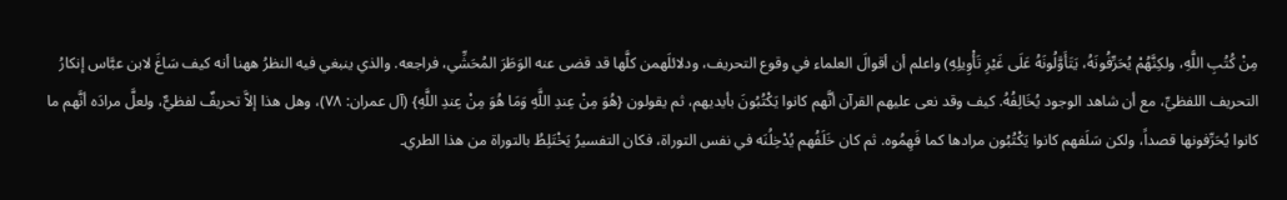مِنْ كُتُبِ اللَّهِ، ولكِنَّهُمْ يُحَرِّفُونَهُ، يَتَأَوَّلُونَهُ عَلَى غَيْرِ تَأْوِيلِهِ) واعلم أن أقوالَ العلماء في وقوع التحريف، ودلائلَهمن كلَّها قد قضى عنه الوَطَرَ المُحَشِّي، فراجعه. والذي ينبغي فيه النظرُ ههنا أنه كيف سَاغَ لابن عبَّاس إنكارُ التحريف اللفظيِّ، مع أن شاهد الوجود يُخَالِفُهُ. كيف وقد نعى عليهم القرآن أنَّهم كانوا يَكْتُبُونَ بأيديهم، ثم يقولون {هُوَ مِنْ عِندِ اللَّهِ وَمَا هُوَ مِنْ عِندِ اللَّهِ} (آل عمران: ۷۸)، وهل هذا إلاَّ تحريفٌ لفظيٌّ، ولعلَّ مرادَه أنَّهم ما كانوا يُحَرِّفونها قصداً، ولكن سَلَفهم كانوا يَكْتُبُون مرادها كما فَهِمُوه. ثم كان خَلَفُهم يُدْخِلُنَه في نفس التوراة، فكان التفسيرُ يَخْتَلِطُ بالتوراة من هذا الطري۔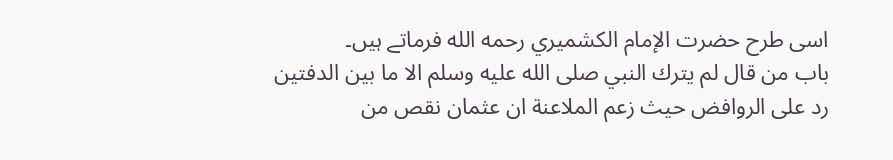اسی طرح حضرت الإمام الكشميري رحمه الله فرماتے ہیں۔
باب من قال لم يترك النبي صلى الله عليه وسلم الا ما بين الدفتين
رد على الروافض حيث زعم الملاعنة ان عثمان نقص من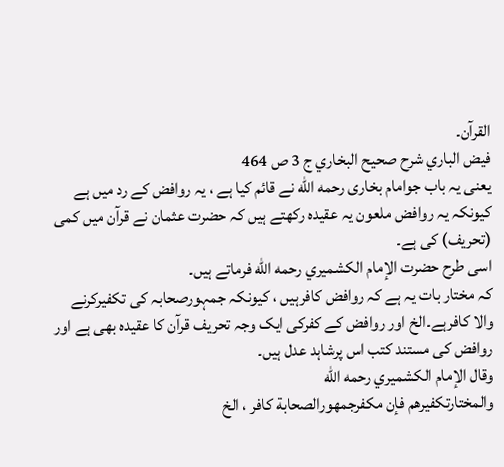القرآن۔
فيض الباري شرح صحيح البخاري ج 3 ص 464
یعنی یہ باب جوامام بخاری رحمه الله نے قائم کیا ہے ، یہ روافض کے رد میں ہے کیونکہ یہ روافض ملعون یہ عقیده رکهتے ہیں کہ حضرت عثمان نے قرآن میں کمی (تحریف) کی ہے۔
اسی طرح حضرت الإمام الكشميري رحمه الله فرماتے ہیں۔
کہ مختار بات یہ ہے کہ روافض کافرہیں ، کیونکہ جمہورصحابہ کی تکفیرکرنے والا کافرہے۔الخ اور روافض کے کفرکی ایک وجہ تحریف قرآن کا عقیده بهی ہے اور روافض کی مستند کتب اس پرشاہد عدل ہیں۔
وقال الإمام الكشميري رحمه الله
والمختارتكفيرهم فإن مكفرجمهورالصحابة كافر ، الخ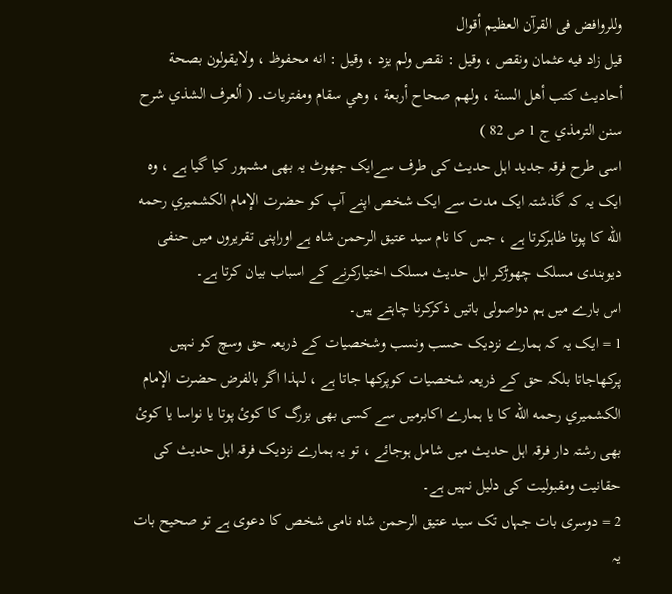وللروافض فى القرآن العظيم أقوال
قيل زاد فيه عثمان ونقص ، وقيل : نقص ولم يزد ، وقيل : انه محفوظ ، ولايقولون بصحة أحاديث كتب أهل السنة ، ولهم صحاح أربعة ، وهي سقام ومفتريات۔ ( ألعرف الشذي شرح سنن الترمذي ج 1 ص 82 )
اسی طرح فرقہ جدید اہل حدیث کی طرف سےایک جهوٹ یہ بهی مشہور کیا گیا ہے ، وه ایک یہ کہ گذشتہ ایک مدت سے ایک شخص اپنے آپ کو حضرت الإمام الكشميري رحمه الله کا پوتا ظاہرکرتا ہے ، جس کا نام سید عتیق الرحمن شاه ہے اوراپنی تقریروں میں حنفی دیوبندی مسلک چهوڑکر اہل حدیث مسلک اختیارکرنے کے اسباب بیان کرتا ہے۔
اس بارے میں ہم دواصولی باتیں ذکرکرنا چاہتے ہیں۔
1 = ایک یہ کہ ہمارے نزدیک حسب ونسب وشخصیات کے ذریعہ حق وسچ کو نہیں پرکهاجاتا بلکہ حق کے ذریعہ شخصیات کوپرکها جاتا ہے ، لہذا اگر بالفرض حضرت الإمام الكشميري رحمه الله کا یا ہمارے اکابرمیں سے کسی بهی بزرگ کا کوئ پوتا یا نواسا یا کوئ بهی رشتہ دار فرقہ اہل حدیث میں شامل ہوجائے ، تو یہ ہمارے نزدیک فرقہ اہل حدیث کی حقانیت ومقبولیت کی دلیل نہیں ہے۔
2 = دوسری بات جہاں تک سید عتیق الرحمن شاه نامی شخص کا دعوی ہے تو صحیح بات یہ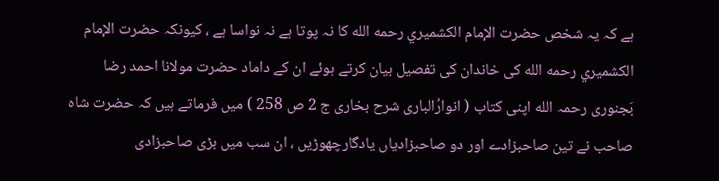ہے کہ یہ شخص حضرت الإمام الكشميري رحمه الله کا نہ پوتا ہے نہ نواسا ہے ، کیونکہ حضرت الإمام الكشميري رحمه الله کی خاندان کی تفصیل بیان کرتے ہوئے ان کے داماد حضرت مولانا احمد رضا بَجنوری رحمہ الله اپنی کتاب ( انوارُالباری شرح بخاری ج 2 ص 258 ) میں فرماتے ہیں کہ حضرت شاه صاحب نے تین صاحبزادے اور دو صاحبزادیاں یادگارچهوڑیں ، ان سب میں بڑی صاحبزادی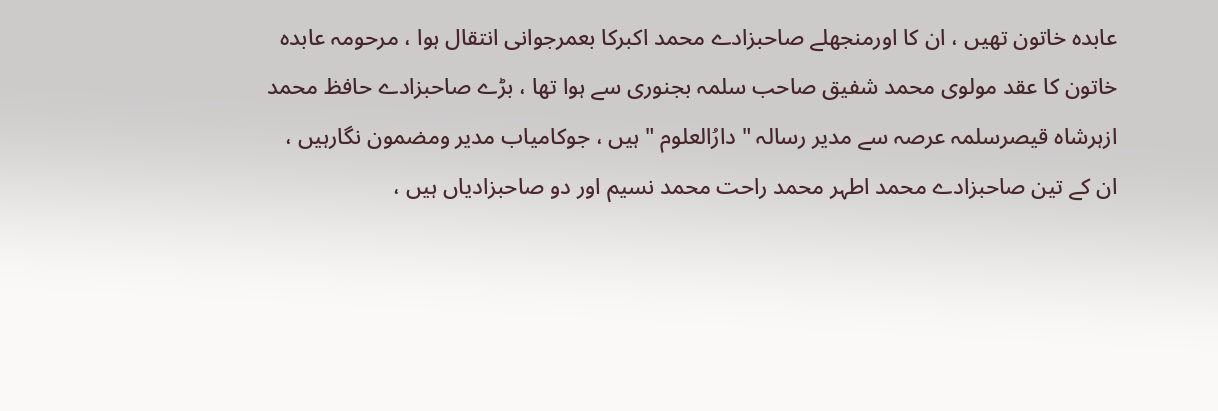عابده خاتون تهیں ، ان کا اورمنجهلے صاحبزادے محمد اکبرکا بعمرجوانی انتقال ہوا ، مرحومہ عابده خاتون کا عقد مولوی محمد شفیق صاحب سلمہ بجنوری سے ہوا تها ، بڑے صاحبزادے حافظ محمد ازہرشاه قیصرسلمہ عرصہ سے مدیر رسالہ " دارُالعلوم " ہیں ، جوکامیاب مدیر ومضمون نگارہیں ، ان کے تین صاحبزادے محمد اطہر محمد راحت محمد نسیم اور دو صاحبزادیاں ہیں ،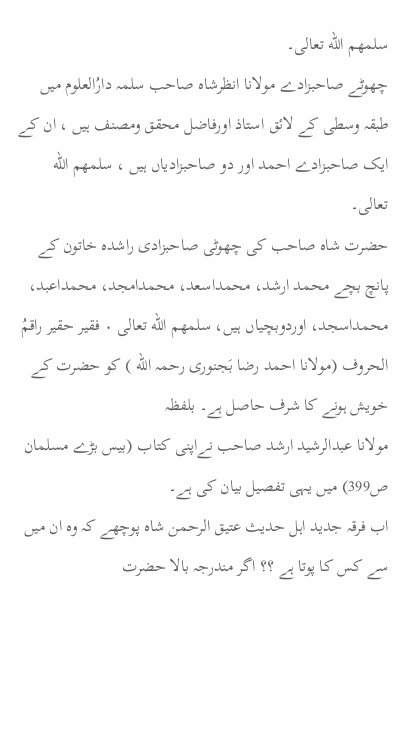سلمهم الله تعالی۔
چهوٹے صاحبزادے مولانا انظرشاه صاحب سلمہ دارُالعلوم میں طبقہ وسطی کے لائق استاذ اورفاضل محقق ومصنف ہیں ، ان کے ایک صاحبزادے احمد اور دو صاحبزادیاں ہیں ، سلمهم الله تعالی۔
حضرت شاه صاحب کی چهوٹی صاحبزادی راشده خاتون کے پانچ بچے محمد ارشد، محمداسعد، محمدامجد، محمداعبد، محمداسجد، اوردوبچیاں ہیں، سلمهم الله تعالی ۰ فقیر حقیر راقمُ الحروف (مولانا احمد رضا بَجنوری رحمہ الله ) کو حضرت کے خویش ہونے کا شرف حاصل ہے۔ بلفظہ
مولانا عبدالرشید ارشد صاحب نےاپنی کتاب (بیس بڑے مسلمان ص399) میں یہی تفصیل بیان کی ہے۔
اب فرقہ جدید اہل حدیث عتیق الرحمن شاه پوچهے کہ وه ان میں سے کس کا پوتا ہے ؟؟ اگر مندرجہ بالا حضرت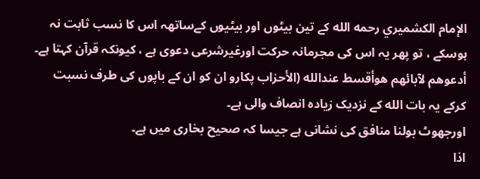الإمام الكشميري رحمه الله کے تین بیٹوں اور بیٹیوں کےساتهہ اس کا نسب ثابت نہ ہوسکے ، تو پهر یہ اس کی مجرمانہ حرکت اورغیرشرعی دعوی ہے ، کیونکہ قرآن کہتا ہے۔
أدعوهم لآبائهم هوأقسط عندالله (الأحزاب پکارو ان کو ان کے باپوں کی طرف نسبت کرکے یہ بات الله کے نزدیک زیاده انصاف والی ہے۔
اورجهوٹ بولنا منافق کی نشانی ہے جیسا کہ صحیح بخاری میں ہے۔
اذا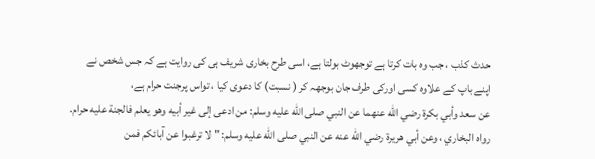حدث کذب ، جب وه بات کرتا ہے توجهوٹ بولتا ہے، اسی طرح بخاری شریف ہی کی روایت ہے کہ جس شخص نے اپنے باپ کے علاوه کسی اورکی طرف جان بوجهہ کر ( نسبت) کا دعوی کیا ، تواس پرجنت حرام ہے،
عن سعد وأبي بكرة رضي الله عنهما عن النبي صلى الله عليه وسلم: من ادعى إلى غير أبيه وهو يعلم فالجنة عليه حرام. رواه البخاري ، وعن أبي هريرة رضي الله عنه عن النبي صلى الله عليه وسلم: " لا ترغبوا عن آبائكم فمن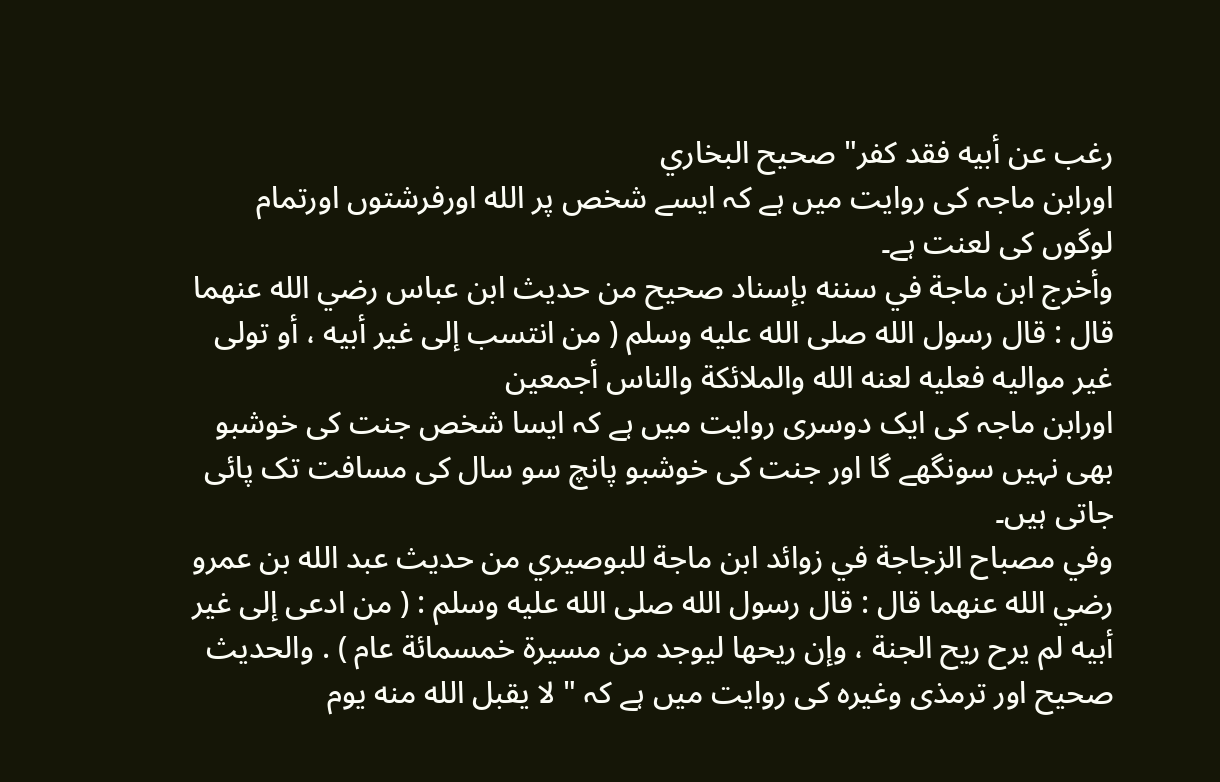رغب عن أبيه فقد كفر" صحيح البخاري
اورابن ماجہ کی روایت میں ہے کہ ایسے شخص پر الله اورفرشتوں اورتمام لوگوں کی لعنت ہے۔
وأخرج ابن ماجة في سننه بإسناد صحيح من حديث ابن عباس رضي الله عنهما قال : قال رسول الله صلى الله عليه وسلم ( من انتسب إلى غير أبيه ، أو تولى غير مواليه فعليه لعنه الله والملائكة والناس أجمعين
اورابن ماجہ کی ایک دوسری روایت میں ہے کہ ایسا شخص جنت کی خوشبو بهی نہیں سونگهے گا اور جنت کی خوشبو پانچ سو سال کی مسافت تک پائی جاتی ہیں۔
وفي مصباح الزجاجة في زوائد ابن ماجة للبوصيري من حديث عبد الله بن عمرو رضي الله عنهما قال : قال رسول الله صلى الله عليه وسلم : ( من ادعى إلى غير أبيه لم يرح ريح الجنة ، وإن ريحها ليوجد من مسيرة خمسمائة عام ) . والحديث صحيح اور ترمذی وغیره کی روایت میں ہے کہ " لا يقبل الله منه يوم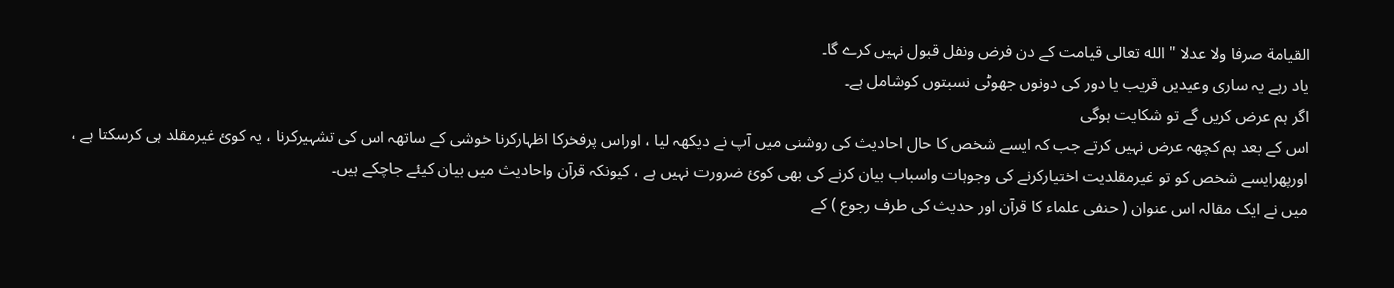القيامة صرفا ولا عدلا " الله تعالی قیامت کے دن فرض ونفل قبول نہیں کرے گا۔
یاد رہے یہ ساری وعیدیں قریب یا دور کی دونوں جهوٹی نسبتوں کوشامل ہے۔
اگر ہم عرض کریں گے تو شکایت ہوگی
اس کے بعد ہم کچهہ عرض نہیں کرتے جب کہ ایسے شخص کا حال احادیث کی روشنی میں آپ نے دیکهہ لیا ، اوراس پرفخرکا اظہارکرنا خوشی کے ساتهہ اس کی تشہیرکرنا ، یہ کوئ غیرمقلد ہی کرسکتا ہے ، اورپهرایسے شخص کو تو غیرمقلدیت اختیارکرنے کی وجوہات واسباب بیان کرنے کی بهی کوئ ضرورت نہیں ہے ، کیونکہ قرآن واحادیث میں بیان کیئے جاچکے ہیں۔
میں نے ایک مقالہ اس عنوان ( حنفی علماء کا قرآن اور حدیث کی طرف رجوع ) کے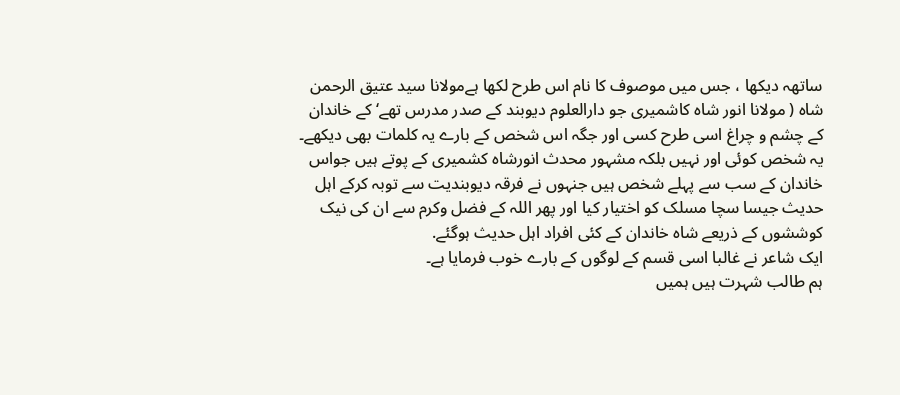ساتهہ دیکها ، جس میں موصوف کا نام اس طرح لکها ہےمولانا سید عتیق الرحمن شاہ ( مولانا انور شاہ کاشمیری جو دارالعلوم دیوبند کے صدر مدرس تھے‘ کے خاندان کے چشم و چراغ اسی طرح کسی اور جگہ اس شخص کے بارے یہ کلمات بهی دیکهے۔
یہ شخص کوئی اور نہیں بلکہ مشہور محدث انورشاہ کشمیری کے پوتے ہیں جواس خاندان کے سب سے پہلے شخص ہیں جنہوں نے فرقہ دیوبندیت سے توبہ کرکے اہل حدیث جیسا سچا مسلک کو اختیار کیا اور پھر اللہ کے فضل وکرم سے ان کی نیک کوششوں کے ذریعے شاہ خاندان کے کئی افراد اہل حدیث ہوگئے.
ایک شاعر نے غالبا اسی قسم کے لوگوں کے بارے خوب فرمایا ہے۔
ہم طالب شہرت ہیں ہمیں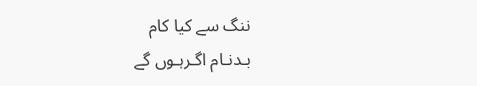ننگ سے کیا کام
بـدنـام اگـرہـوں گے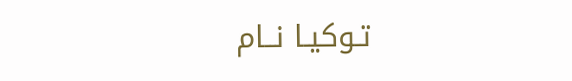تـوکیـا نــام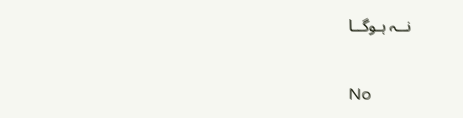نــہ ہـوگــا

No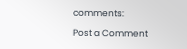comments:

Post a Comment